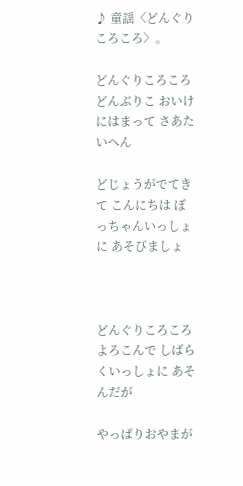♪ 童謡〈どんぐりころころ〉。

どんぐりころころ どんぶりこ おいけにはまって さあたいへん

どじょうがでてきて こんにちは ぼっちゃんいっしょに あそびましょ



どんぐりころころ よろこんで しばらくいっしょに あそんだが

やっぱりおやまが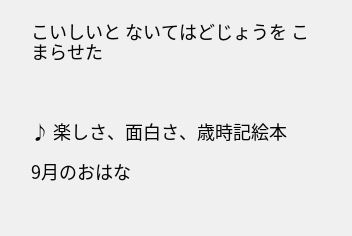こいしいと ないてはどじょうを こまらせた



♪ 楽しさ、面白さ、歳時記絵本

9月のおはな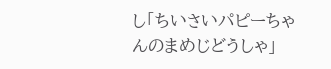し「ちいさいパピーちゃんのまめじどうしゃ」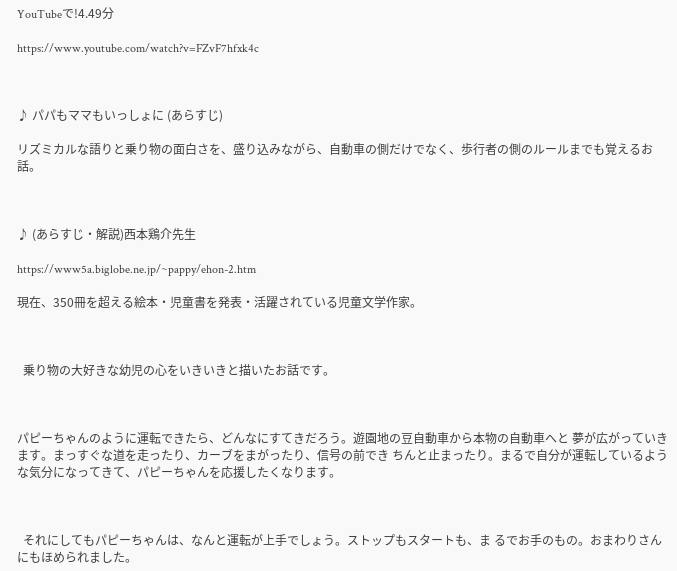YouTubeで!4.49分

https://www.youtube.com/watch?v=FZvF7hfxk4c



♪ パパもママもいっしょに (あらすじ)

リズミカルな語りと乗り物の面白さを、盛り込みながら、自動車の側だけでなく、歩行者の側のルールまでも覚えるお話。



♪ (あらすじ・解説)西本鶏介先生

https://www5a.biglobe.ne.jp/~pappy/ehon-2.htm

現在、350冊を超える絵本・児童書を発表・活躍されている児童文学作家。



  乗り物の大好きな幼児の心をいきいきと描いたお話です。



パピーちゃんのように運転できたら、どんなにすてきだろう。遊園地の豆自動車から本物の自動車へと 夢が広がっていきます。まっすぐな道を走ったり、カーブをまがったり、信号の前でき ちんと止まったり。まるで自分が運転しているような気分になってきて、パピーちゃんを応援したくなります。



  それにしてもパピーちゃんは、なんと運転が上手でしょう。ストップもスタートも、ま るでお手のもの。おまわりさんにもほめられました。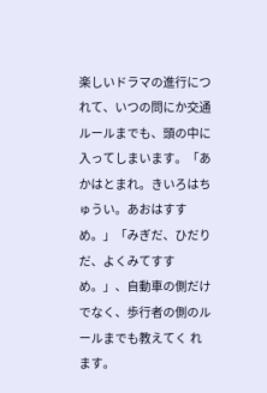楽しいドラマの進行につれて、いつの問にか交通ルールまでも、頭の中に入ってしまいます。「あかはとまれ。きいろはちゅうい。あおはすすめ。」「みぎだ、ひだりだ、よくみてすすめ。」、自動車の側だけでなく、歩行者の側のルールまでも教えてく れます。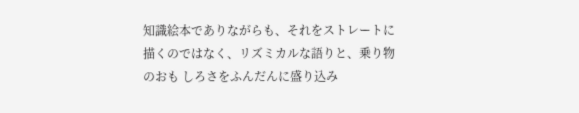知識絵本でありながらも、それをストレートに描くのではなく、リズミカルな語りと、乗り物のおも しろさをふんだんに盛り込み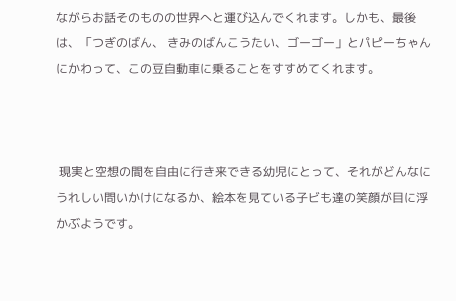ながらお話そのものの世界へと運び込んでくれます。しかも、最後は、「つぎのばん、 きみのばんこうたい、ゴーゴー」とパピーちゃんにかわって、この豆自動車に乗ることをすすめてくれます。



 現実と空想の間を自由に行き来できる幼児にとって、それがどんなにうれしい問いかけになるか、絵本を見ている子ビも達の笑顔が目に浮かぶようです。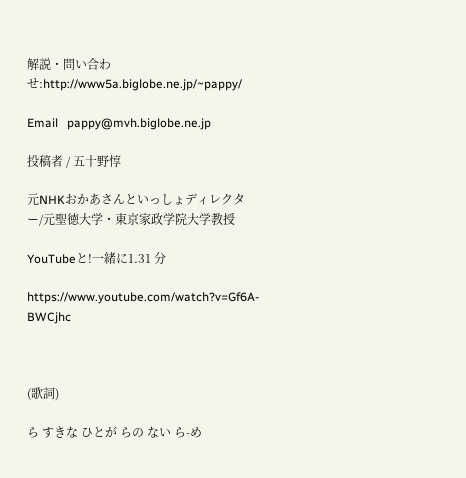解説・問い合わせ:http://www5a.biglobe.ne.jp/~pappy/

Email   pappy@mvh.biglobe.ne.jp

投稿者 / 五十野惇

元NHKおかあさんといっしょディレクター/元聖徳大学・東京家政学院大学教授

YouTubeと!一緒に1.31 分

https://www.youtube.com/watch?v=Gf6A-BWCjhc



(歌詞)

ら すきな ひとが らの ない ら-め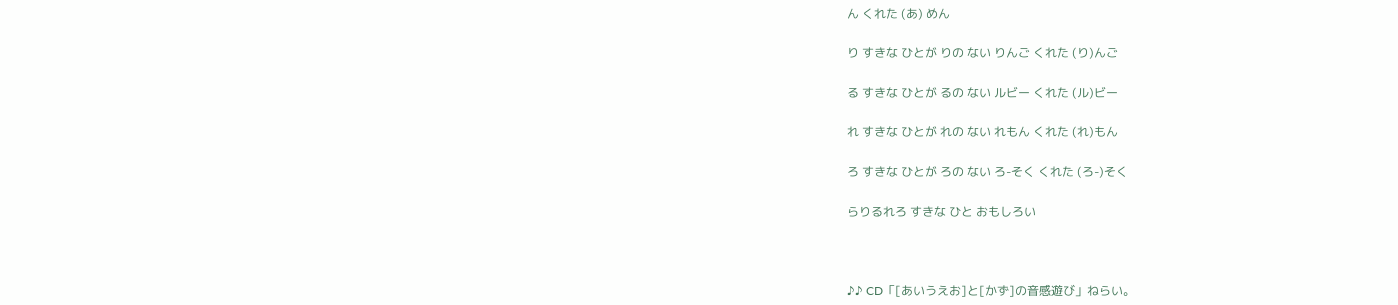ん くれた (あ) めん

り すきな ひとが りの ない りんご くれた (り)んご

る すきな ひとが るの ない ルビー くれた (ル)ビー

れ すきな ひとが れの ない れもん くれた (れ)もん

ろ すきな ひとが ろの ない ろ-そく くれた (ろ-)そく

らりるれろ すきな ひと おもしろい



♪♪ CD「[あいうえお]と[かず]の音感遊び」ねらい。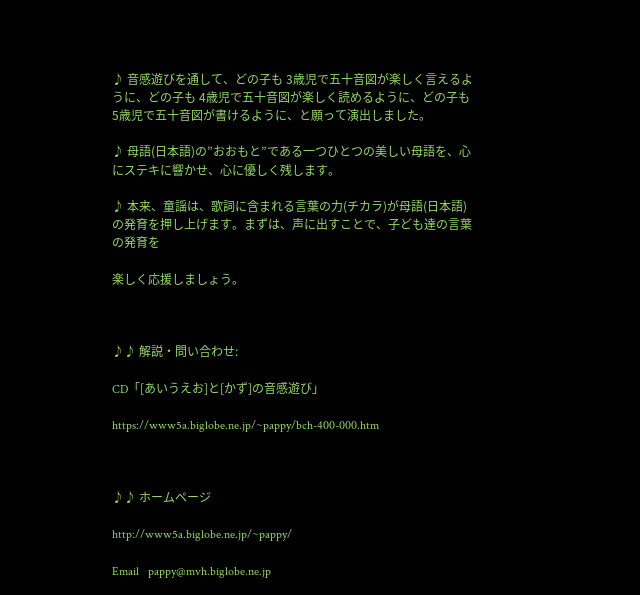♪ 音感遊びを通して、どの子も 3歳児で五十音図が楽しく言えるように、どの子も 4歳児で五十音図が楽しく読めるように、どの子も 5歳児で五十音図が書けるように、と願って演出しました。

♪ 母語(日本語)の”おおもと”である一つひとつの美しい母語を、心にステキに響かせ、心に優しく残します。

♪ 本来、童謡は、歌詞に含まれる言葉の力(チカラ)が母語(日本語)の発育を押し上げます。まずは、声に出すことで、子ども達の言葉の発育を

楽しく応援しましょう。



♪♪ 解説・問い合わせ:

CD「[あいうえお]と[かず]の音感遊び」

https://www5a.biglobe.ne.jp/~pappy/bch-400-000.htm



♪♪ ホームページ

http://www5a.biglobe.ne.jp/~pappy/

Email   pappy@mvh.biglobe.ne.jp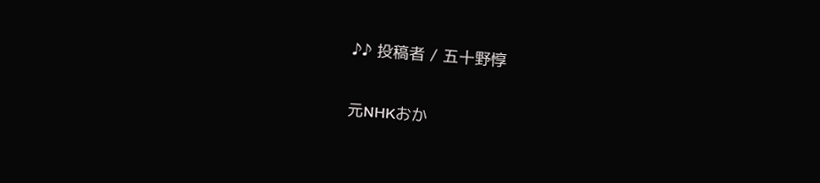♪♪ 投稿者 / 五十野惇

元NHKおか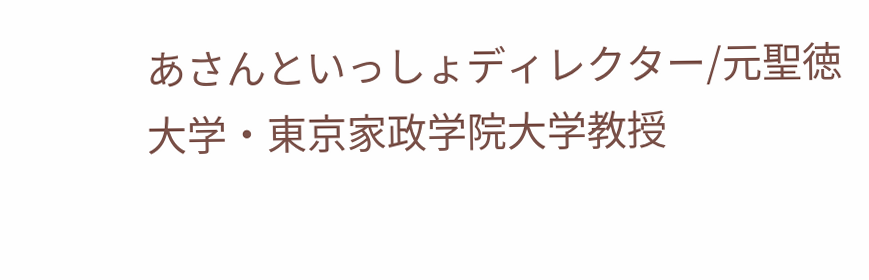あさんといっしょディレクター/元聖徳大学・東京家政学院大学教授